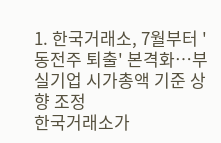1. 한국거래소, 7월부터 '동전주 퇴출' 본격화…부실기업 시가총액 기준 상향 조정
한국거래소가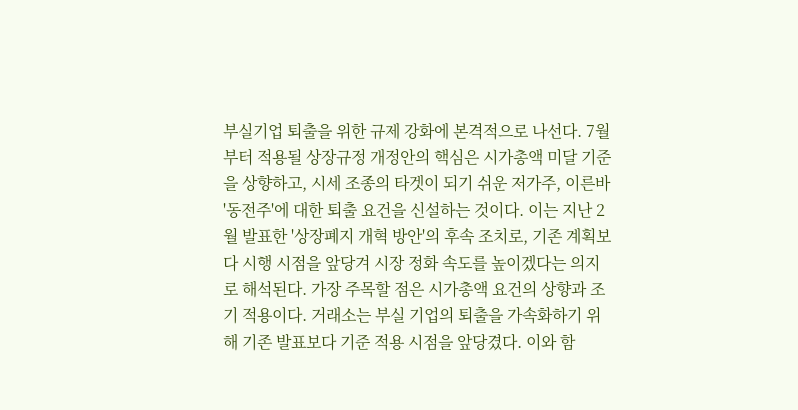부실기업 퇴출을 위한 규제 강화에 본격적으로 나선다. 7월부터 적용될 상장규정 개정안의 핵심은 시가총액 미달 기준을 상향하고, 시세 조종의 타겟이 되기 쉬운 저가주, 이른바 '동전주'에 대한 퇴출 요건을 신설하는 것이다. 이는 지난 2월 발표한 '상장폐지 개혁 방안'의 후속 조치로, 기존 계획보다 시행 시점을 앞당겨 시장 정화 속도를 높이겠다는 의지로 해석된다. 가장 주목할 점은 시가총액 요건의 상향과 조기 적용이다. 거래소는 부실 기업의 퇴출을 가속화하기 위해 기존 발표보다 기준 적용 시점을 앞당겼다. 이와 함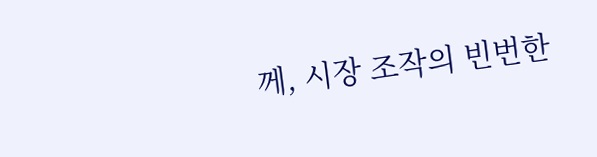께, 시장 조작의 빈번한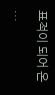표적이 되어 온 ...